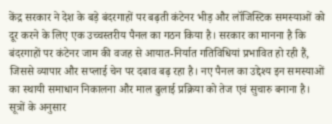केंद्र सरकार ने देश के बड़े बंदरगाहों पर बढ़ती कंटेनर भीड़ और लॉजिस्टिक समस्याओं को दूर करने के लिए एक उच्चस्तरीय पैनल का गठन किया है। सरकार का मानना है कि बंदरगाहों पर कंटेनर जाम की वजह से आयात-निर्यात गतिविधियां प्रभावित हो रही हैं, जिससे व्यापार और सप्लाई चेन पर दबाव बढ़ रहा है। नए पैनल का उद्देश्य इन समस्याओं का स्थायी समाधान निकालना और माल ढुलाई प्रक्रिया को तेज एवं सुचारु बनाना है।
सूत्रों के अनुसार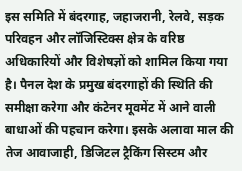इस समिति में बंदरगाह, जहाजरानी, रेलवे, सड़क परिवहन और लॉजिस्टिक्स क्षेत्र के वरिष्ठ अधिकारियों और विशेषज्ञों को शामिल किया गया है। पैनल देश के प्रमुख बंदरगाहों की स्थिति की समीक्षा करेगा और कंटेनर मूवमेंट में आने वाली बाधाओं की पहचान करेगा। इसके अलावा माल की तेज आवाजाही, डिजिटल ट्रैकिंग सिस्टम और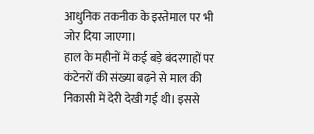आधुनिक तकनीक के इस्तेमाल पर भी जोर दिया जाएगा।
हाल के महीनों में कई बड़े बंदरगाहों पर कंटेनरों की संख्या बढ़ने से माल की निकासी में देरी देखी गई थी। इससे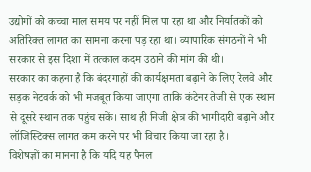उद्योगों को कच्चा माल समय पर नहीं मिल पा रहा था और निर्यातकों को अतिरिक्त लागत का सामना करना पड़ रहा था। व्यापारिक संगठनों ने भी सरकार से इस दिशा में तत्काल कदम उठाने की मांग की थी।
सरकार का कहना है कि बंदरगाहों की कार्यक्षमता बढ़ाने के लिए रेलवे और सड़क नेटवर्क को भी मजबूत किया जाएगा ताकि कंटेनर तेजी से एक स्थान से दूसरे स्थान तक पहुंच सकें। साथ ही निजी क्षेत्र की भागीदारी बढ़ाने और लॉजिस्टिक्स लागत कम करने पर भी विचार किया जा रहा है।
विशेषज्ञों का मानना है कि यदि यह पैनल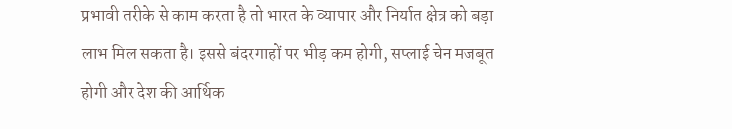प्रभावी तरीके से काम करता है तो भारत के व्यापार और निर्यात क्षेत्र को बड़ा लाभ मिल सकता है। इससे बंदरगाहों पर भीड़ कम होगी, सप्लाई चेन मजबूत होगी और देश की आर्थिक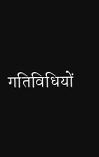गतिविधियों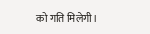को गति मिलेगी।